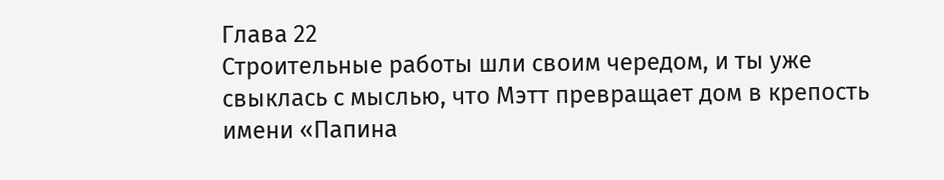Глава 22
Строительные работы шли своим чередом, и ты уже свыклась с мыслью, что Мэтт превращает дом в крепость имени «Папина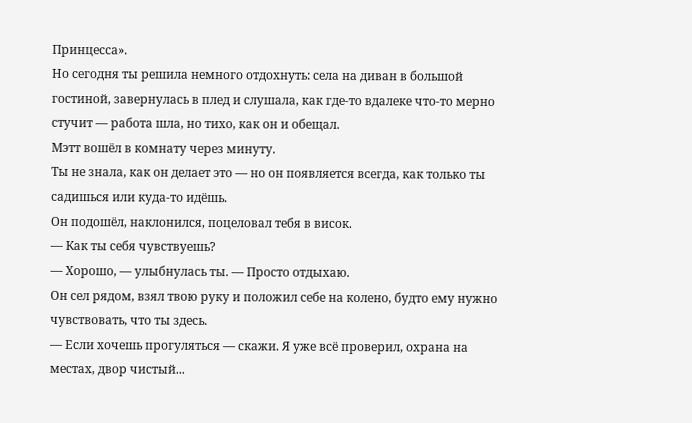Принцесса».
Но сегодня ты решила немного отдохнуть: села на диван в большой гостиной, завернулась в плед и слушала, как где-то вдалеке что-то мерно стучит — работа шла, но тихо, как он и обещал.
Мэтт вошёл в комнату через минуту.
Ты не знала, как он делает это — но он появляется всегда, как только ты садишься или куда-то идёшь.
Он подошёл, наклонился, поцеловал тебя в висок.
— Как ты себя чувствуешь?
— Хорошо, — улыбнулась ты. — Просто отдыхаю.
Он сел рядом, взял твою руку и положил себе на колено, будто ему нужно чувствовать, что ты здесь.
— Если хочешь прогуляться — скажи. Я уже всё проверил, охрана на местах, двор чистый...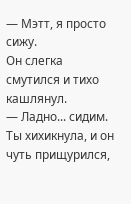— Мэтт, я просто сижу.
Он слегка смутился и тихо кашлянул.
— Ладно... сидим.
Ты хихикнула, и он чуть прищурился,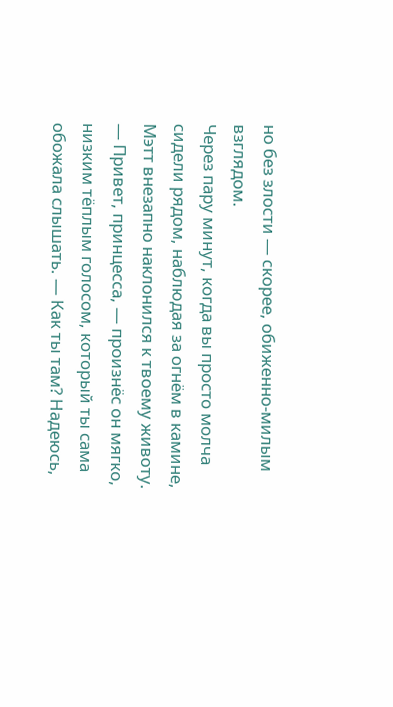но без злости — скорее, обиженно-милым взглядом.
Через пару минут, когда вы просто молча сидели рядом, наблюдая за огнём в камине, Мэтт внезапно наклонился к твоему животу.
— Привет, принцесса, — произнёс он мягко, низким тёплым голосом, который ты сама обожала слышать. — Как ты там? Надеюсь,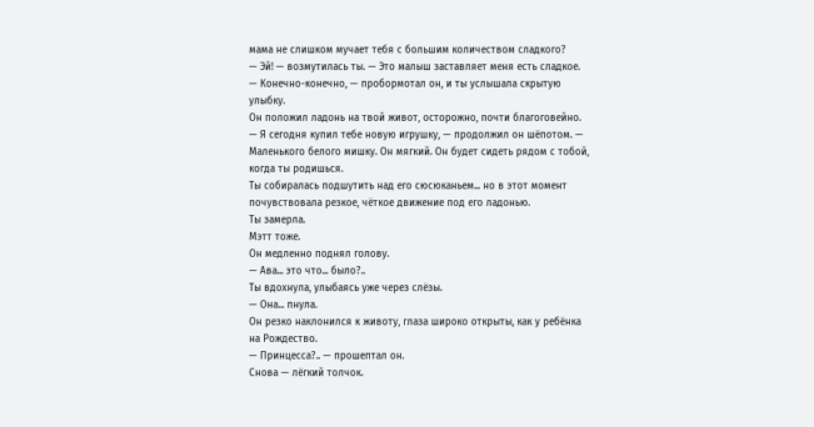мама не слишком мучает тебя с большим количеством сладкого?
— Эй! — возмутилась ты. — Это малыш заставляет меня есть сладкое.
— Конечно-конечно, — пробормотал он, и ты услышала скрытую улыбку.
Он положил ладонь на твой живот, осторожно, почти благоговейно.
— Я сегодня купил тебе новую игрушку, — продолжил он шёпотом. — Маленького белого мишку. Он мягкий. Он будет сидеть рядом с тобой, когда ты родишься.
Ты собиралась подшутить над его сюсюканьем... но в этот момент почувствовала резкое, чёткое движение под его ладонью.
Ты замерла.
Мэтт тоже.
Он медленно поднял голову.
— Ава... это что... было?..
Ты вдохнула, улыбаясь уже через слёзы.
— Она... пнула.
Он резко наклонился к животу, глаза широко открыты, как у ребёнка на Рождество.
— Принцесса?.. — прошептал он.
Снова — лёгкий толчок.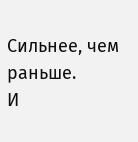Сильнее, чем раньше.
И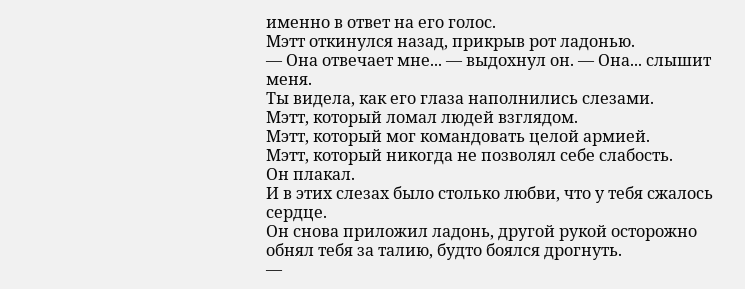именно в ответ на его голос.
Мэтт откинулся назад, прикрыв рот ладонью.
— Она отвечает мне... — выдохнул он. — Она... слышит меня.
Ты видела, как его глаза наполнились слезами.
Мэтт, который ломал людей взглядом.
Мэтт, который мог командовать целой армией.
Мэтт, который никогда не позволял себе слабость.
Он плакал.
И в этих слезах было столько любви, что у тебя сжалось сердце.
Он снова приложил ладонь, другой рукой осторожно обнял тебя за талию, будто боялся дрогнуть.
—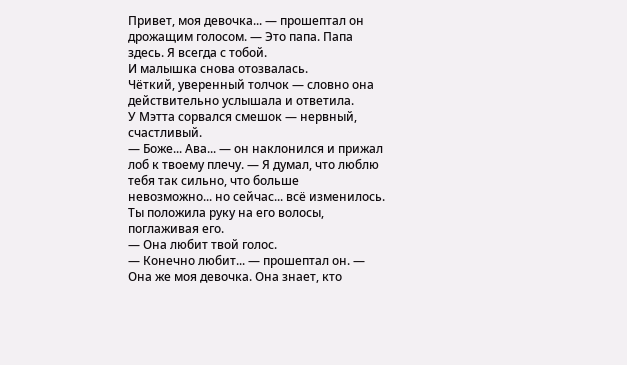Привет, моя девочка... — прошептал он дрожащим голосом. — Это папа. Папа здесь. Я всегда с тобой.
И малышка снова отозвалась.
Чёткий, уверенный толчок — словно она действительно услышала и ответила.
У Мэтта сорвался смешок — нервный, счастливый.
— Боже... Ава... — он наклонился и прижал лоб к твоему плечу. — Я думал, что люблю тебя так сильно, что больше невозможно... но сейчас... всё изменилось.
Ты положила руку на его волосы, поглаживая его.
— Она любит твой голос.
— Конечно любит... — прошептал он. — Она же моя девочка. Она знает, кто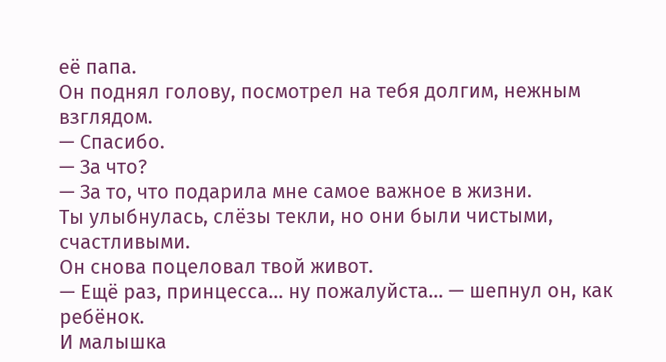её папа.
Он поднял голову, посмотрел на тебя долгим, нежным взглядом.
— Спасибо.
— За что?
— За то, что подарила мне самое важное в жизни.
Ты улыбнулась, слёзы текли, но они были чистыми, счастливыми.
Он снова поцеловал твой живот.
— Ещё раз, принцесса... ну пожалуйста... — шепнул он, как ребёнок.
И малышка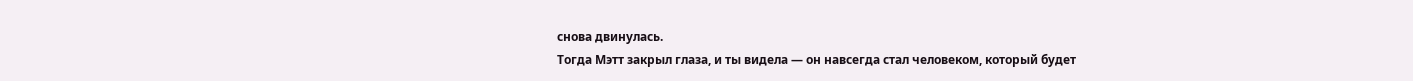снова двинулась.
Тогда Мэтт закрыл глаза, и ты видела — он навсегда стал человеком, который будет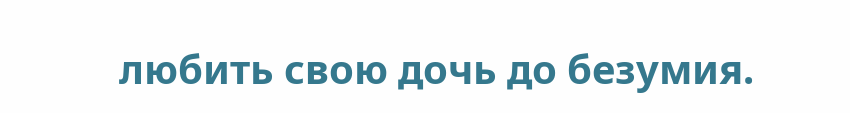любить свою дочь до безумия.